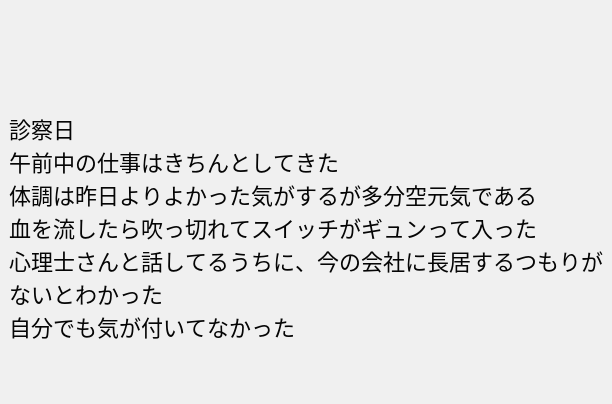診察日
午前中の仕事はきちんとしてきた
体調は昨日よりよかった気がするが多分空元気である
血を流したら吹っ切れてスイッチがギュンって入った
心理士さんと話してるうちに、今の会社に長居するつもりがないとわかった
自分でも気が付いてなかった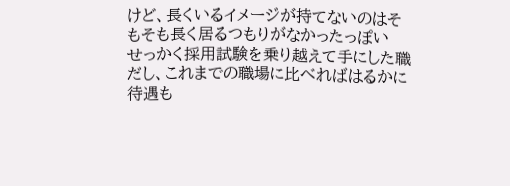けど、長くいるイメージが持てないのはそもそも長く居るつもりがなかったっぽい
せっかく採用試験を乗り越えて手にした職だし、これまでの職場に比べればはるかに待遇も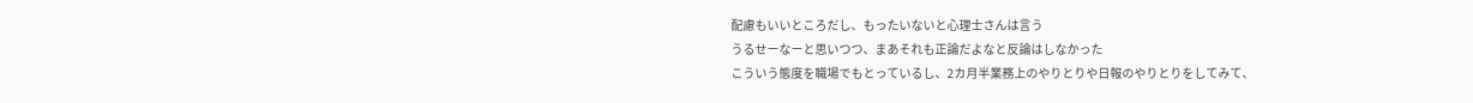配慮もいいところだし、もったいないと心理士さんは言う
うるせーなーと思いつつ、まあそれも正論だよなと反論はしなかった
こういう態度を職場でもとっているし、2カ月半業務上のやりとりや日報のやりとりをしてみて、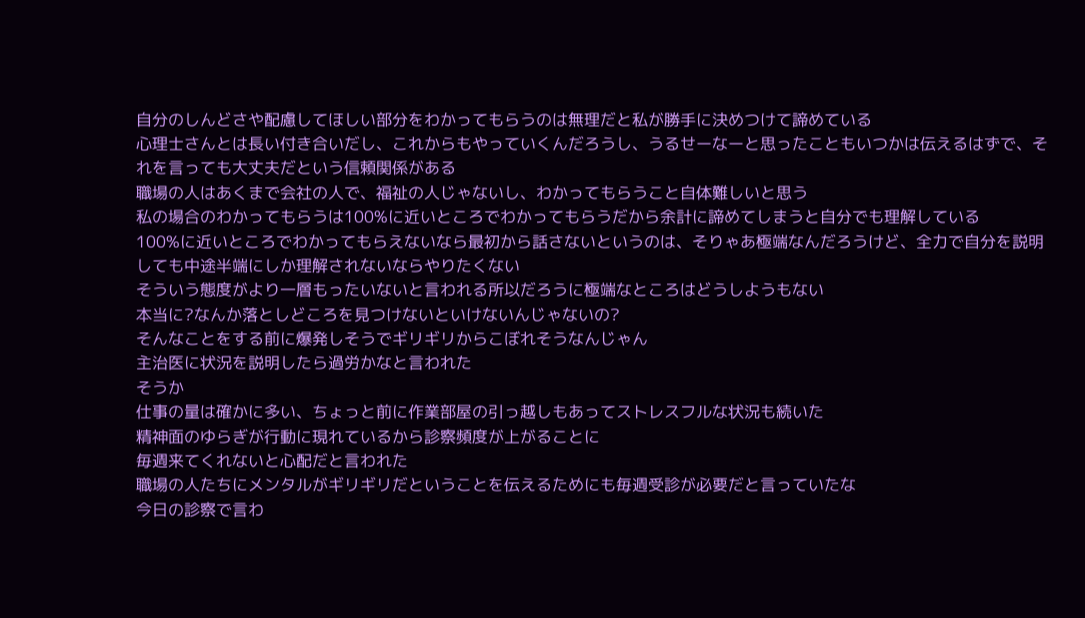自分のしんどさや配慮してほしい部分をわかってもらうのは無理だと私が勝手に決めつけて諦めている
心理士さんとは長い付き合いだし、これからもやっていくんだろうし、うるせーなーと思ったこともいつかは伝えるはずで、それを言っても大丈夫だという信頼関係がある
職場の人はあくまで会社の人で、福祉の人じゃないし、わかってもらうこと自体難しいと思う
私の場合のわかってもらうは100%に近いところでわかってもらうだから余計に諦めてしまうと自分でも理解している
100%に近いところでわかってもらえないなら最初から話さないというのは、そりゃあ極端なんだろうけど、全力で自分を説明しても中途半端にしか理解されないならやりたくない
そういう態度がより一層もったいないと言われる所以だろうに極端なところはどうしようもない
本当に?なんか落としどころを見つけないといけないんじゃないの?
そんなことをする前に爆発しそうでギリギリからこぼれそうなんじゃん
主治医に状況を説明したら過労かなと言われた
そうか
仕事の量は確かに多い、ちょっと前に作業部屋の引っ越しもあってストレスフルな状況も続いた
精神面のゆらぎが行動に現れているから診察頻度が上がることに
毎週来てくれないと心配だと言われた
職場の人たちにメンタルがギリギリだということを伝えるためにも毎週受診が必要だと言っていたな
今日の診察で言わ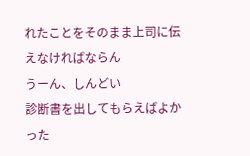れたことをそのまま上司に伝えなければならん
うーん、しんどい
診断書を出してもらえばよかった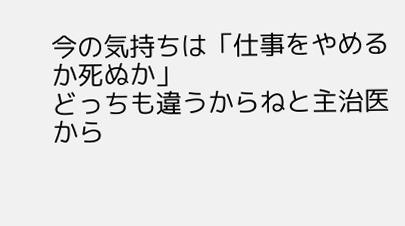今の気持ちは「仕事をやめるか死ぬか」
どっちも違うからねと主治医から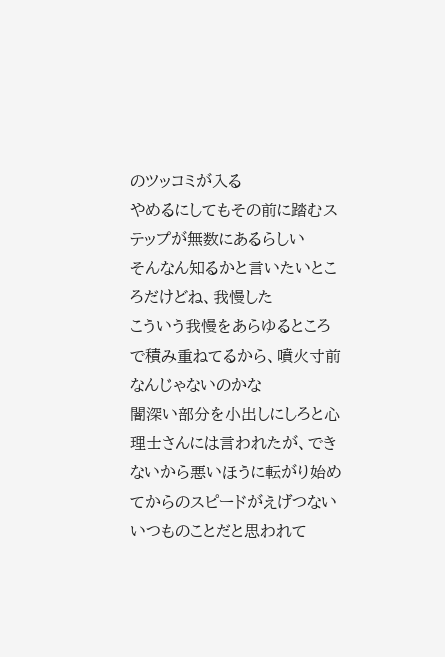のツッコミが入る
やめるにしてもその前に踏むステップが無数にあるらしい
そんなん知るかと言いたいところだけどね、我慢した
こういう我慢をあらゆるところで積み重ねてるから、噴火寸前なんじゃないのかな
闇深い部分を小出しにしろと心理士さんには言われたが、できないから悪いほうに転がり始めてからのスピードがえげつない
いつものことだと思われて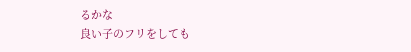るかな
良い子のフリをしても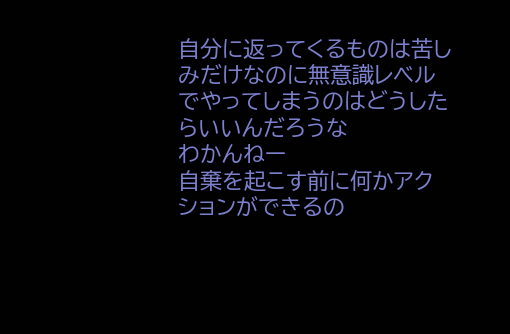自分に返ってくるものは苦しみだけなのに無意識レベルでやってしまうのはどうしたらいいんだろうな
わかんねー
自棄を起こす前に何かアクションができるの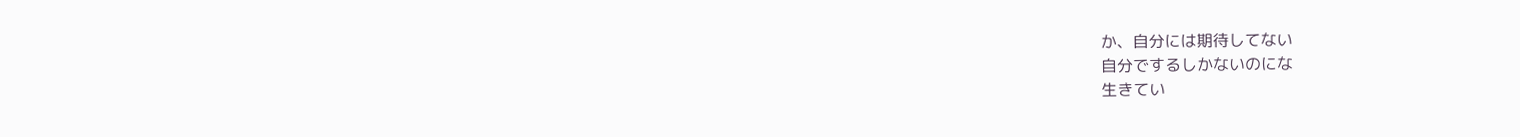か、自分には期待してない
自分でするしかないのにな
生きてい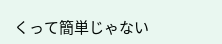くって簡単じゃない